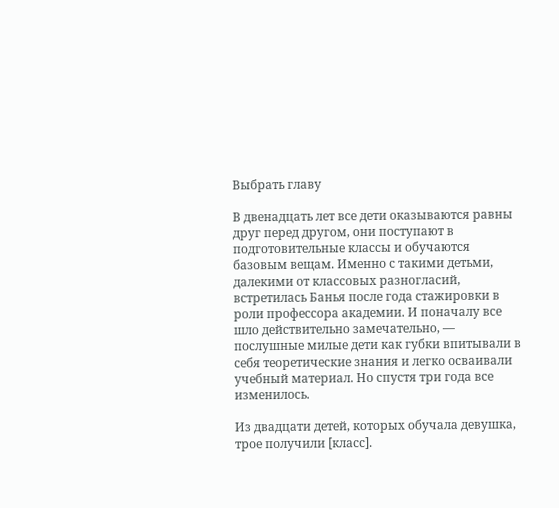Выбрать главу

В двенадцать лет все дети оказываются равны друг перед другом, они поступают в подготовительные классы и обучаются базовым вещам. Именно с такими детьми, далекими от классовых разногласий, встретилась Банья после года стажировки в роли профессора академии. И поначалу все шло действительно замечательно, — послушные милые дети как губки впитывали в себя теоретические знания и легко осваивали учебный материал. Но спустя три года все изменилось.

Из двадцати детей, которых обучала девушка, трое получили [класс].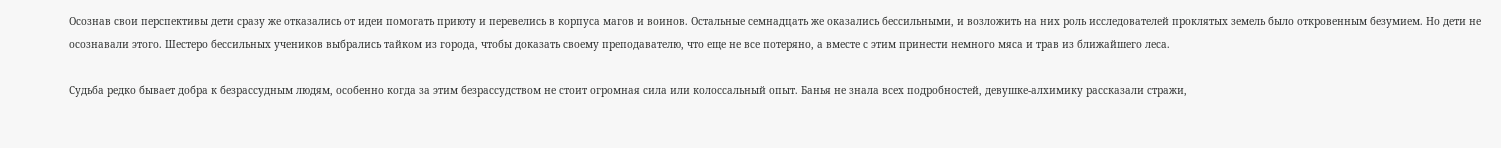Осознав свои перспективы дети сразу же отказались от идеи помогать приюту и перевелись в корпуса магов и воинов. Остальные семнадцать же оказались бессильными, и возложить на них роль исследователей проклятых земель было откровенным безумием. Но дети не осознавали этого. Шестеро бессильных учеников выбрались тайком из города, чтобы доказать своему преподавателю, что еще не все потеряно, а вместе с этим принести немного мяса и трав из ближайшего леса.

Судьба редко бывает добра к безрассудным людям, особенно когда за этим безрассудством не стоит огромная сила или колоссальный опыт. Банья не знала всех подробностей, девушке-алхимику рассказали стражи,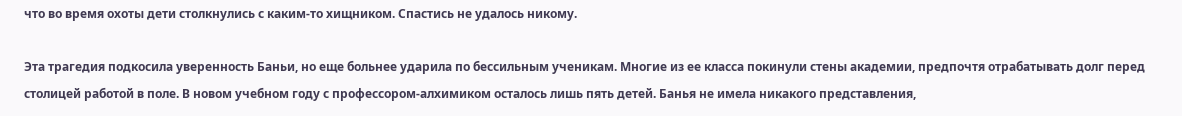что во время охоты дети столкнулись с каким-то хищником. Спастись не удалось никому.

Эта трагедия подкосила уверенность Баньи, но еще больнее ударила по бессильным ученикам. Многие из ее класса покинули стены академии, предпочтя отрабатывать долг перед столицей работой в поле. В новом учебном году с профессором-алхимиком осталось лишь пять детей. Банья не имела никакого представления,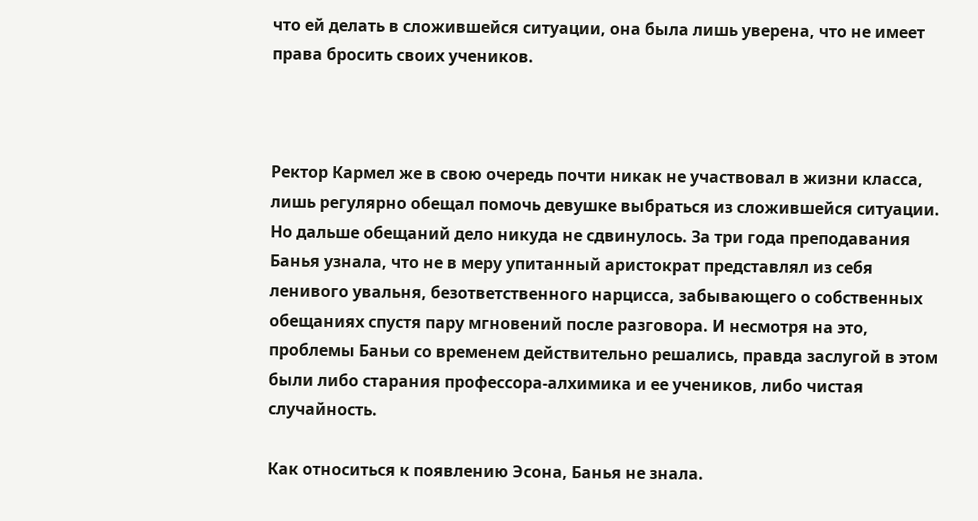что ей делать в сложившейся ситуации, она была лишь уверена, что не имеет права бросить своих учеников.



Ректор Кармел же в свою очередь почти никак не участвовал в жизни класса, лишь регулярно обещал помочь девушке выбраться из сложившейся ситуации. Но дальше обещаний дело никуда не сдвинулось. За три года преподавания Банья узнала, что не в меру упитанный аристократ представлял из себя ленивого увальня, безответственного нарцисса, забывающего о собственных обещаниях спустя пару мгновений после разговора. И несмотря на это, проблемы Баньи со временем действительно решались, правда заслугой в этом были либо старания профессора-алхимика и ее учеников, либо чистая случайность.

Как относиться к появлению Эсона, Банья не знала.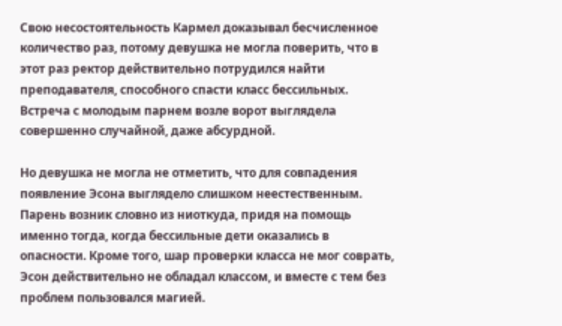Свою несостоятельность Кармел доказывал бесчисленное количество раз, потому девушка не могла поверить, что в этот раз ректор действительно потрудился найти преподавателя, способного спасти класс бессильных. Встреча с молодым парнем возле ворот выглядела совершенно случайной, даже абсурдной.

Но девушка не могла не отметить, что для совпадения появление Эсона выглядело слишком неестественным. Парень возник словно из ниоткуда, придя на помощь именно тогда, когда бессильные дети оказались в опасности. Кроме того, шар проверки класса не мог соврать, Эсон действительно не обладал классом, и вместе с тем без проблем пользовался магией.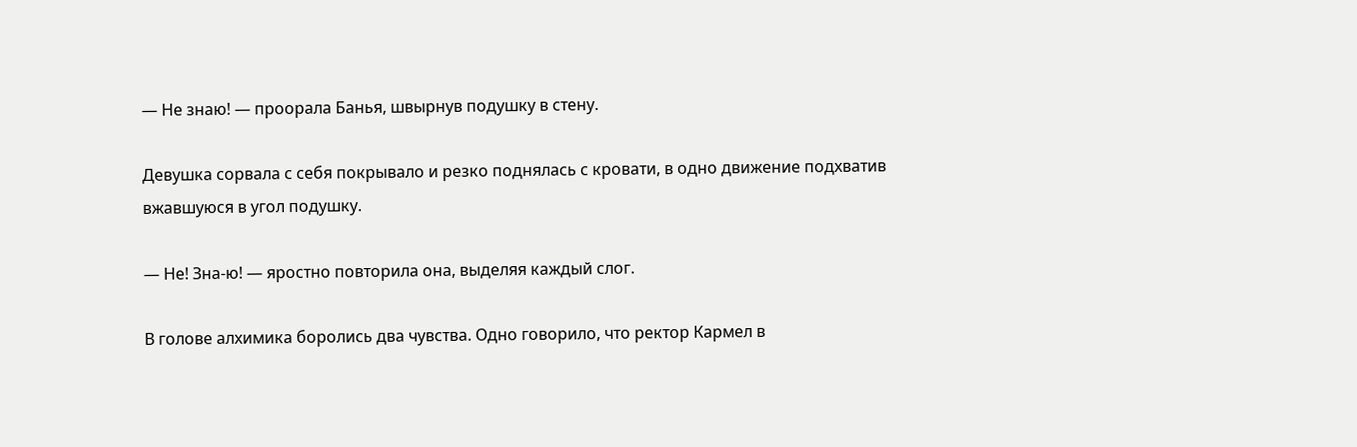— Не знаю! — проорала Банья, швырнув подушку в стену.

Девушка сорвала с себя покрывало и резко поднялась с кровати, в одно движение подхватив вжавшуюся в угол подушку.

— Не! Зна-ю! — яростно повторила она, выделяя каждый слог.

В голове алхимика боролись два чувства. Одно говорило, что ректор Кармел в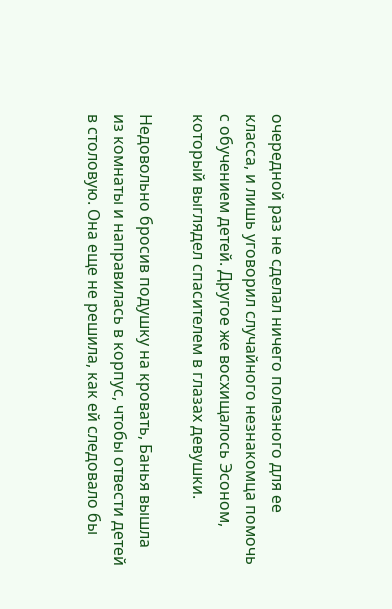очередной раз не сделал ничего полезного для ее класса, и лишь уговорил случайного незнакомца помочь с обучением детей. Другое же восхищалось Эсоном, который выглядел спасителем в глазах девушки.

Недовольно бросив подушку на кровать, Банья вышла из комнаты и направилась в корпус, чтобы отвести детей в столовую. Она еще не решила, как ей следовало бы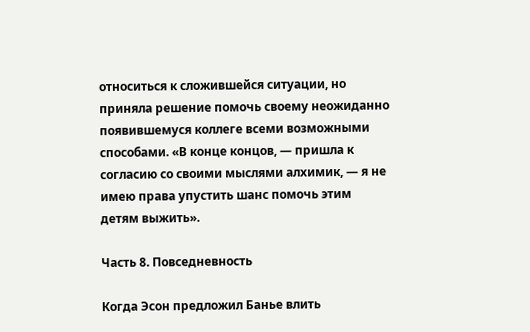относиться к сложившейся ситуации, но приняла решение помочь своему неожиданно появившемуся коллеге всеми возможными способами. «В конце концов, — пришла к согласию со своими мыслями алхимик, — я не имею права упустить шанс помочь этим детям выжить».

Часть 8. Повседневность

Когда Эсон предложил Банье влить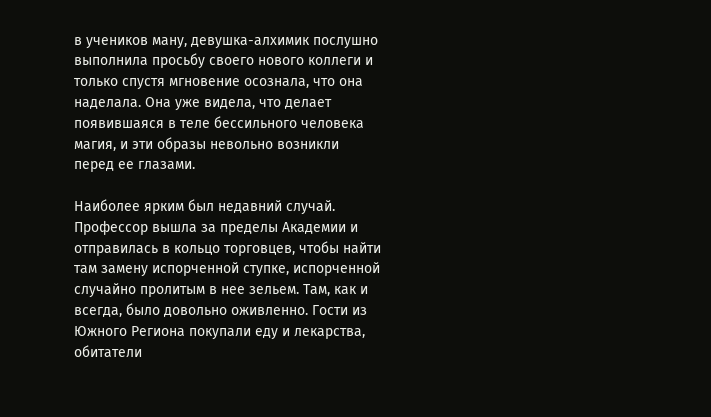в учеников ману, девушка-алхимик послушно выполнила просьбу своего нового коллеги и только спустя мгновение осознала, что она наделала. Она уже видела, что делает появившаяся в теле бессильного человека магия, и эти образы невольно возникли перед ее глазами.

Наиболее ярким был недавний случай. Профессор вышла за пределы Академии и отправилась в кольцо торговцев, чтобы найти там замену испорченной ступке, испорченной случайно пролитым в нее зельем. Там, как и всегда, было довольно оживленно. Гости из Южного Региона покупали еду и лекарства, обитатели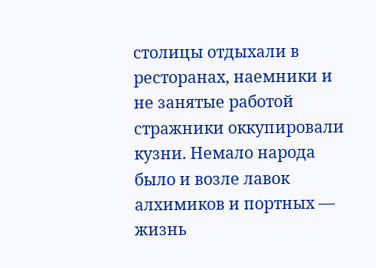столицы отдыхали в ресторанах, наемники и не занятые работой стражники оккупировали кузни. Немало народа было и возле лавок алхимиков и портных — жизнь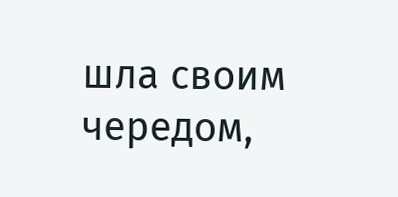шла своим чередом,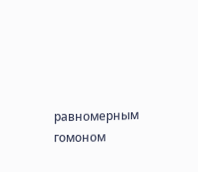равномерным гомоном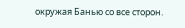окружая Банью со все сторон.